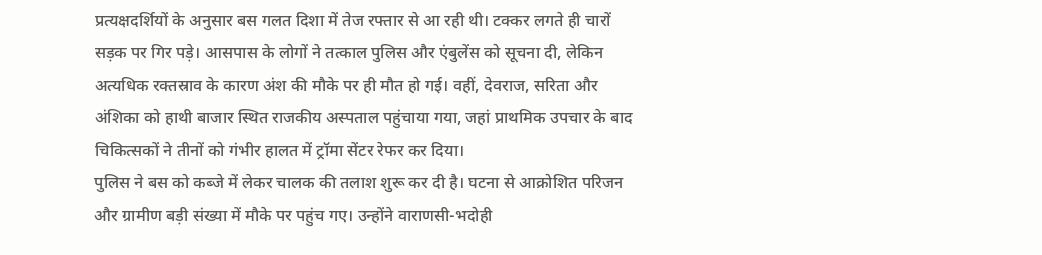प्रत्यक्षदर्शियों के अनुसार बस गलत दिशा में तेज रफ्तार से आ रही थी। टक्कर लगते ही चारों सड़क पर गिर पड़े। आसपास के लोगों ने तत्काल पुलिस और एंबुलेंस को सूचना दी, लेकिन अत्यधिक रक्तस्राव के कारण अंश की मौके पर ही मौत हो गई। वहीं, देवराज, सरिता और अंशिका को हाथी बाजार स्थित राजकीय अस्पताल पहुंचाया गया, जहां प्राथमिक उपचार के बाद चिकित्सकों ने तीनों को गंभीर हालत में ट्रॉमा सेंटर रेफर कर दिया।
पुलिस ने बस को कब्जे में लेकर चालक की तलाश शुरू कर दी है। घटना से आक्रोशित परिजन और ग्रामीण बड़ी संख्या में मौके पर पहुंच गए। उन्होंने वाराणसी-भदोही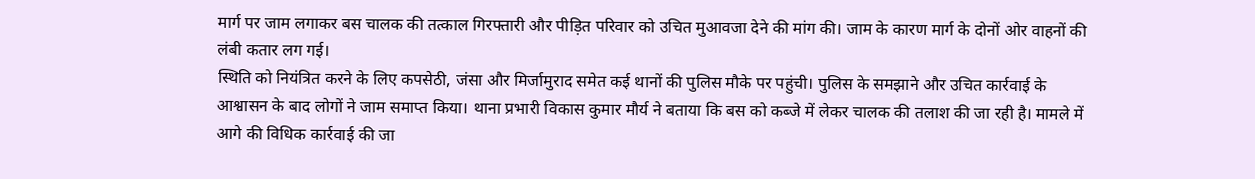मार्ग पर जाम लगाकर बस चालक की तत्काल गिरफ्तारी और पीड़ित परिवार को उचित मुआवजा देने की मांग की। जाम के कारण मार्ग के दोनों ओर वाहनों की लंबी कतार लग गई।
स्थिति को नियंत्रित करने के लिए कपसेठी, जंसा और मिर्जामुराद समेत कई थानों की पुलिस मौके पर पहुंची। पुलिस के समझाने और उचित कार्रवाई के आश्वासन के बाद लोगों ने जाम समाप्त किया। थाना प्रभारी विकास कुमार मौर्य ने बताया कि बस को कब्जे में लेकर चालक की तलाश की जा रही है। मामले में आगे की विधिक कार्रवाई की जा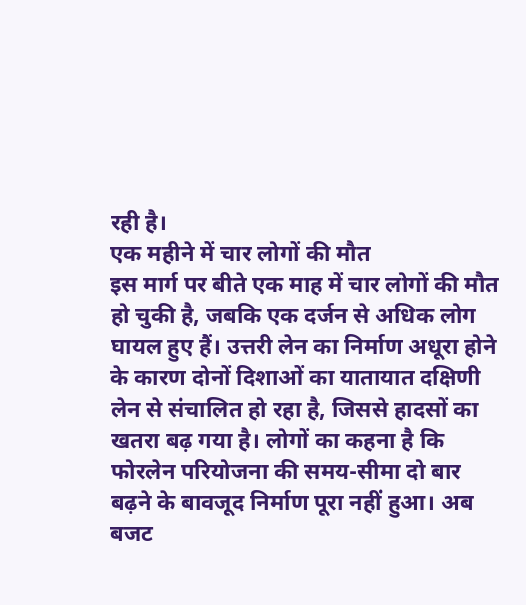रही है।
एक महीने में चार लोगों की मौत
इस मार्ग पर बीते एक माह में चार लोगों की मौत हो चुकी है, जबकि एक दर्जन से अधिक लोग घायल हुए हैं। उत्तरी लेन का निर्माण अधूरा होने के कारण दोनों दिशाओं का यातायात दक्षिणी लेन से संचालित हो रहा है, जिससे हादसों का खतरा बढ़ गया है। लोगों का कहना है कि फोरलेन परियोजना की समय-सीमा दो बार बढ़ने के बावजूद निर्माण पूरा नहीं हुआ। अब बजट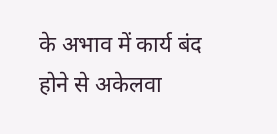के अभाव में कार्य बंद होने से अकेलवा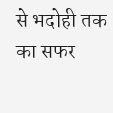से भदोही तक का सफर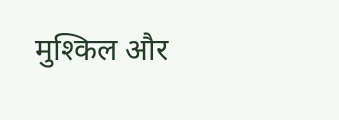मुश्किल और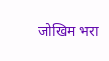जोखिम भरा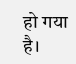हो गया है।